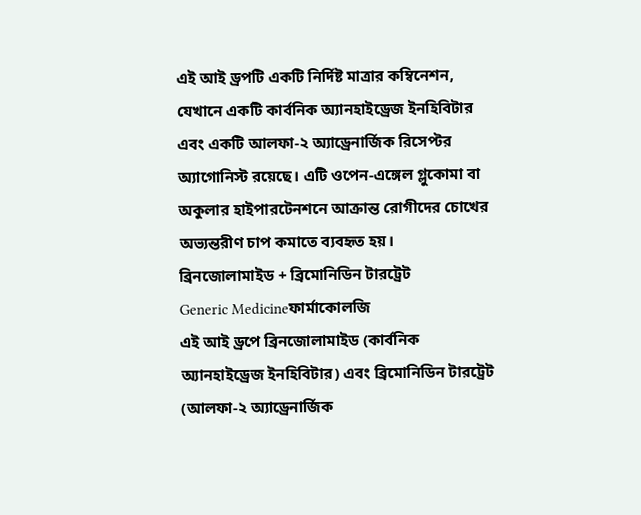এই আই ড্রপটি একটি নির্দিষ্ট মাত্রার কম্বিনেশন, যেখানে একটি কার্বনিক অ্যানহাইড্রেজ ইনহিবিটার এবং একটি আলফা-২ অ্যাড্রেনার্জিক রিসেপ্টর অ্যাগোনিস্ট রয়েছে। এটি ওপেন-এঙ্গেল গ্লুকোমা বা অকুলার হাইপারটেনশনে আক্রান্ত রোগীদের চোখের অভ্যন্তরীণ চাপ কমাতে ব্যবহৃত হয়।
ব্রিনজোলামাইড + ব্রিমোনিডিন টারট্রেট
Generic Medicineফার্মাকোলজি
এই আই ড্রপে ব্রিনজোলামাইড (কার্বনিক অ্যানহাইড্রেজ ইনহিবিটার) এবং ব্রিমোনিডিন টারট্রেট (আলফা-২ অ্যাড্রেনার্জিক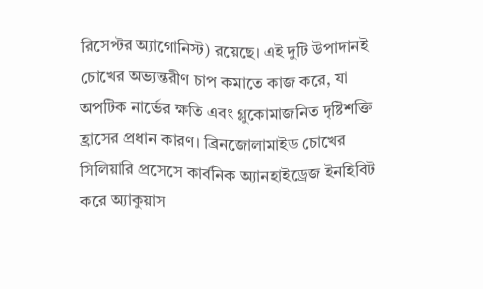রিসেপ্টর অ্যাগোনিস্ট) রয়েছে। এই দুটি উপাদানই চোখের অভ্যন্তরীণ চাপ কমাতে কাজ করে, যা অপটিক নার্ভের ক্ষতি এবং গ্লুকোমাজনিত দৃষ্টিশক্তি হ্রাসের প্রধান কারণ। ব্রিনজোলামাইড চোখের সিলিয়ারি প্রসেসে কার্বনিক অ্যানহাইড্রেজ ইনহিবিট করে অ্যাকুয়াস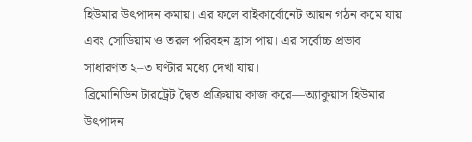হিউমার উৎপাদন কমায়। এর ফলে বাইকার্বোনেট আয়ন গঠন কমে যায় এবং সোডিয়াম ও তরল পরিবহন হ্রাস পায়। এর সর্বোচ্চ প্রভাব সাধারণত ২–৩ ঘণ্টার মধ্যে দেখা যায়।
ব্রিমোনিডিন টারট্রেট দ্বৈত প্রক্রিয়ায় কাজ করে—অ্যাকুয়াস হিউমার উৎপাদন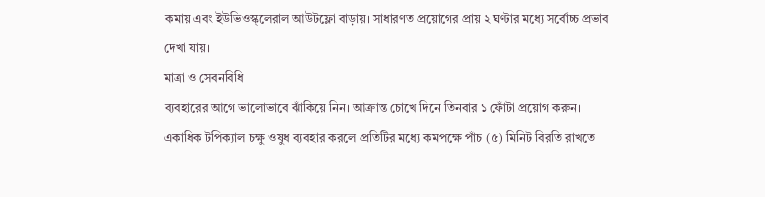কমায় এবং ইউভিওস্ক্লেরাল আউটফ্লো বাড়ায়। সাধারণত প্রয়োগের প্রায় ২ ঘণ্টার মধ্যে সর্বোচ্চ প্রভাব দেখা যায়।
মাত্রা ও সেবনবিধি
ব্যবহারের আগে ভালোভাবে ঝাঁকিয়ে নিন। আক্রান্ত চোখে দিনে তিনবার ১ ফোঁটা প্রয়োগ করুন। একাধিক টপিক্যাল চক্ষু ওষুধ ব্যবহার করলে প্রতিটির মধ্যে কমপক্ষে পাঁচ (৫) মিনিট বিরতি রাখতে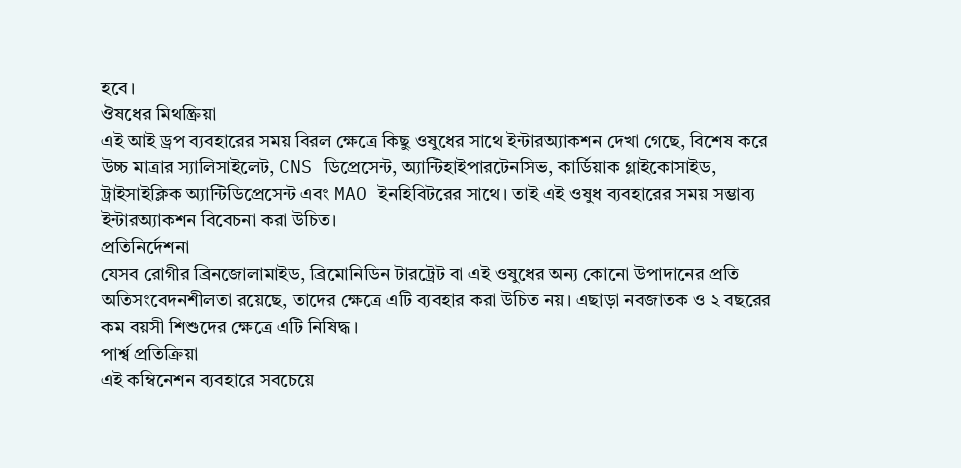হবে।
ঔষধের মিথষ্ক্রিয়া
এই আই ড্রপ ব্যবহারের সময় বিরল ক্ষেত্রে কিছু ওষুধের সাথে ইন্টারঅ্যাকশন দেখা গেছে, বিশেষ করে উচ্চ মাত্রার স্যালিসাইলেট, CNS ডিপ্রেসেন্ট, অ্যান্টিহাইপারটেনসিভ, কার্ডিয়াক গ্লাইকোসাইড, ট্রাইসাইক্লিক অ্যান্টিডিপ্রেসেন্ট এবং MAO ইনহিবিটরের সাথে। তাই এই ওষুধ ব্যবহারের সময় সম্ভাব্য ইন্টারঅ্যাকশন বিবেচনা করা উচিত।
প্রতিনির্দেশনা
যেসব রোগীর ব্রিনজোলামাইড, ব্রিমোনিডিন টারট্রেট বা এই ওষুধের অন্য কোনো উপাদানের প্রতি অতিসংবেদনশীলতা রয়েছে, তাদের ক্ষেত্রে এটি ব্যবহার করা উচিত নয়। এছাড়া নবজাতক ও ২ বছরের কম বয়সী শিশুদের ক্ষেত্রে এটি নিষিদ্ধ।
পার্শ্ব প্রতিক্রিয়া
এই কম্বিনেশন ব্যবহারে সবচেয়ে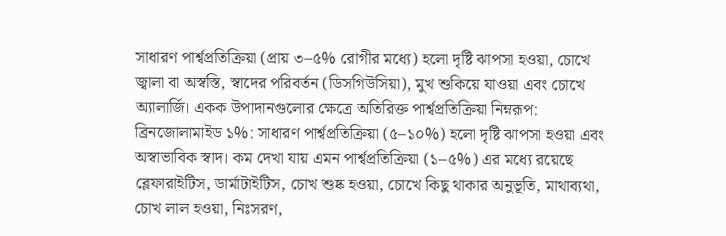সাধারণ পার্শ্বপ্রতিক্রিয়া (প্রায় ৩–৫% রোগীর মধ্যে) হলো দৃষ্টি ঝাপসা হওয়া, চোখে জ্বালা বা অস্বস্তি, স্বাদের পরিবর্তন (ডিসগিউসিয়া), মুখ শুকিয়ে যাওয়া এবং চোখে অ্যালার্জি। একক উপাদানগুলোর ক্ষেত্রে অতিরিক্ত পার্শ্বপ্রতিক্রিয়া নিম্নরূপ:
ব্রিনজোলামাইড ১%: সাধারণ পার্শ্বপ্রতিক্রিয়া (৫–১০%) হলো দৃষ্টি ঝাপসা হওয়া এবং অস্বাভাবিক স্বাদ। কম দেখা যায় এমন পার্শ্বপ্রতিক্রিয়া (১–৫%) এর মধ্যে রয়েছে ব্লেফারাইটিস, ডার্মাটাইটিস, চোখ শুষ্ক হওয়া, চোখে কিছু থাকার অনুভূতি, মাথাব্যথা, চোখ লাল হওয়া, নিঃসরণ,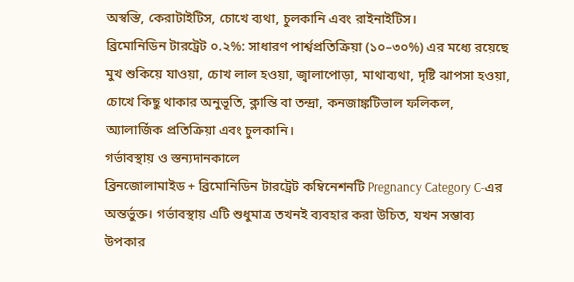অস্বস্তি, কেরাটাইটিস, চোখে ব্যথা, চুলকানি এবং রাইনাইটিস।
ব্রিমোনিডিন টারট্রেট ০.২%: সাধারণ পার্শ্বপ্রতিক্রিয়া (১০–৩০%) এর মধ্যে রয়েছে মুখ শুকিয়ে যাওয়া, চোখ লাল হওয়া, জ্বালাপোড়া, মাথাব্যথা, দৃষ্টি ঝাপসা হওয়া, চোখে কিছু থাকার অনুভূতি, ক্লান্তি বা তন্দ্রা, কনজাঙ্কটিভাল ফলিকল, অ্যালার্জিক প্রতিক্রিয়া এবং চুলকানি।
গর্ভাবস্থায় ও স্তন্যদানকালে
ব্রিনজোলামাইড + ব্রিমোনিডিন টারট্রেট কম্বিনেশনটি Pregnancy Category C-এর অন্তর্ভুক্ত। গর্ভাবস্থায় এটি শুধুমাত্র তখনই ব্যবহার করা উচিত, যখন সম্ভাব্য উপকার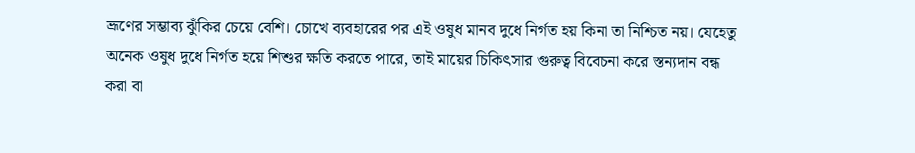ভ্রূণের সম্ভাব্য ঝুঁকির চেয়ে বেশি। চোখে ব্যবহারের পর এই ওষুধ মানব দুধে নির্গত হয় কিনা তা নিশ্চিত নয়। যেহেতু অনেক ওষুধ দুধে নির্গত হয়ে শিশুর ক্ষতি করতে পারে, তাই মায়ের চিকিৎসার গুরুত্ব বিবেচনা করে স্তন্যদান বন্ধ করা বা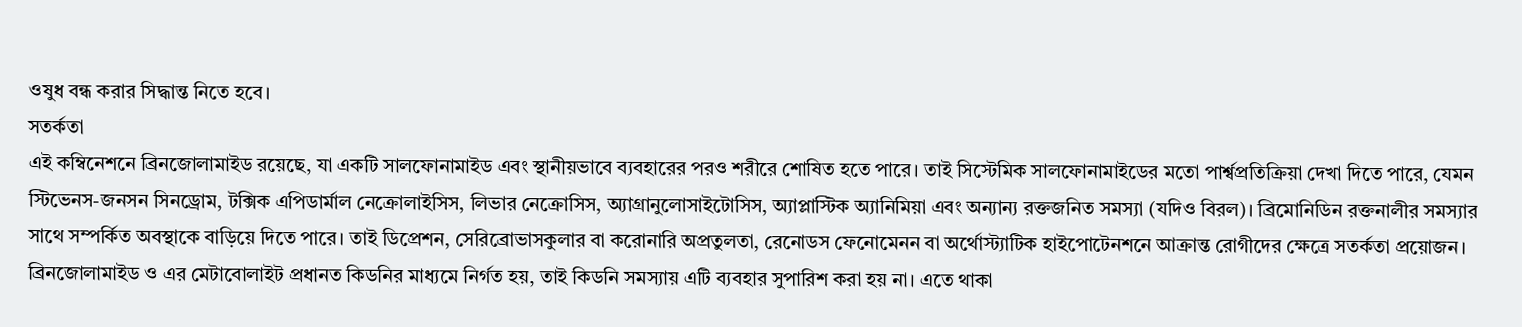ওষুধ বন্ধ করার সিদ্ধান্ত নিতে হবে।
সতর্কতা
এই কম্বিনেশনে ব্রিনজোলামাইড রয়েছে, যা একটি সালফোনামাইড এবং স্থানীয়ভাবে ব্যবহারের পরও শরীরে শোষিত হতে পারে। তাই সিস্টেমিক সালফোনামাইডের মতো পার্শ্বপ্রতিক্রিয়া দেখা দিতে পারে, যেমন স্টিভেনস-জনসন সিনড্রোম, টক্সিক এপিডার্মাল নেক্রোলাইসিস, লিভার নেক্রোসিস, অ্যাগ্রানুলোসাইটোসিস, অ্যাপ্লাস্টিক অ্যানিমিয়া এবং অন্যান্য রক্তজনিত সমস্যা (যদিও বিরল)। ব্রিমোনিডিন রক্তনালীর সমস্যার সাথে সম্পর্কিত অবস্থাকে বাড়িয়ে দিতে পারে। তাই ডিপ্রেশন, সেরিব্রোভাসকুলার বা করোনারি অপ্রতুলতা, রেনোডস ফেনোমেনন বা অর্থোস্ট্যাটিক হাইপোটেনশনে আক্রান্ত রোগীদের ক্ষেত্রে সতর্কতা প্রয়োজন। ব্রিনজোলামাইড ও এর মেটাবোলাইট প্রধানত কিডনির মাধ্যমে নির্গত হয়, তাই কিডনি সমস্যায় এটি ব্যবহার সুপারিশ করা হয় না। এতে থাকা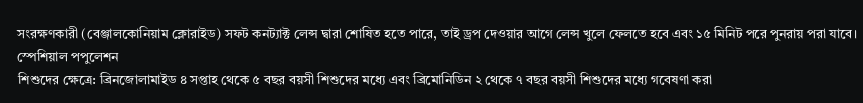সংরক্ষণকারী (বেঞ্জালকোনিয়াম ক্লোরাইড) সফট কনট্যাক্ট লেন্স দ্বারা শোষিত হতে পারে, তাই ড্রপ দেওয়ার আগে লেন্স খুলে ফেলতে হবে এবং ১৫ মিনিট পরে পুনরায় পরা যাবে।
স্পেশিয়াল পপুলেশন
শিশুদের ক্ষেত্রে: ব্রিনজোলামাইড ৪ সপ্তাহ থেকে ৫ বছর বয়সী শিশুদের মধ্যে এবং ব্রিমোনিডিন ২ থেকে ৭ বছর বয়সী শিশুদের মধ্যে গবেষণা করা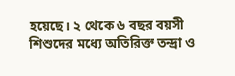হয়েছে। ২ থেকে ৬ বছর বয়সী শিশুদের মধ্যে অতিরিক্ত তন্দ্রা ও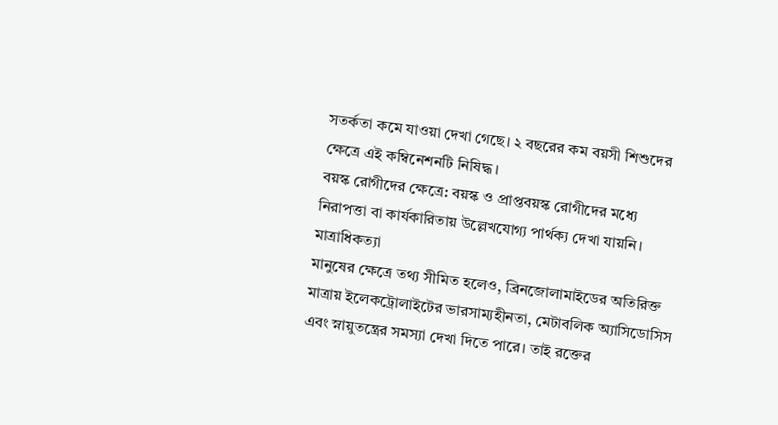সতর্কতা কমে যাওয়া দেখা গেছে। ২ বছরের কম বয়সী শিশুদের ক্ষেত্রে এই কম্বিনেশনটি নিষিদ্ধ।
বয়স্ক রোগীদের ক্ষেত্রে: বয়স্ক ও প্রাপ্তবয়স্ক রোগীদের মধ্যে নিরাপত্তা বা কার্যকারিতায় উল্লেখযোগ্য পার্থক্য দেখা যায়নি।
মাত্রাধিকত্যা
মানুষের ক্ষেত্রে তথ্য সীমিত হলেও, ব্রিনজোলামাইডের অতিরিক্ত মাত্রায় ইলেকট্রোলাইটের ভারসাম্যহীনতা, মেটাবলিক অ্যাসিডোসিস এবং স্নায়ুতন্ত্রের সমস্যা দেখা দিতে পারে। তাই রক্তের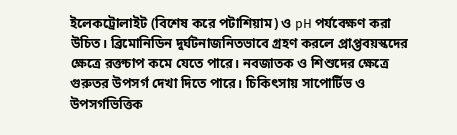ইলেকট্রোলাইট (বিশেষ করে পটাশিয়াম) ও pH পর্যবেক্ষণ করা উচিত। ব্রিমোনিডিন দুর্ঘটনাজনিতভাবে গ্রহণ করলে প্রাপ্তবয়স্কদের ক্ষেত্রে রক্তচাপ কমে যেতে পারে। নবজাতক ও শিশুদের ক্ষেত্রে গুরুতর উপসর্গ দেখা দিতে পারে। চিকিৎসায় সাপোর্টিভ ও উপসর্গভিত্তিক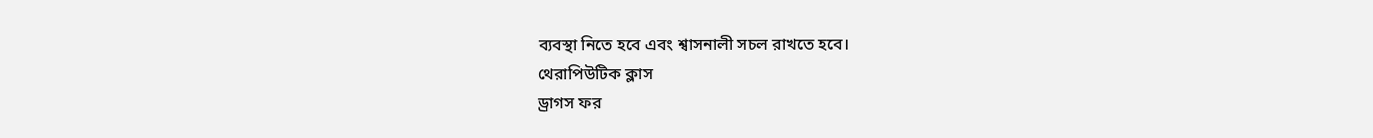ব্যবস্থা নিতে হবে এবং শ্বাসনালী সচল রাখতে হবে।
থেরাপিউটিক ক্লাস
ড্রাগস ফর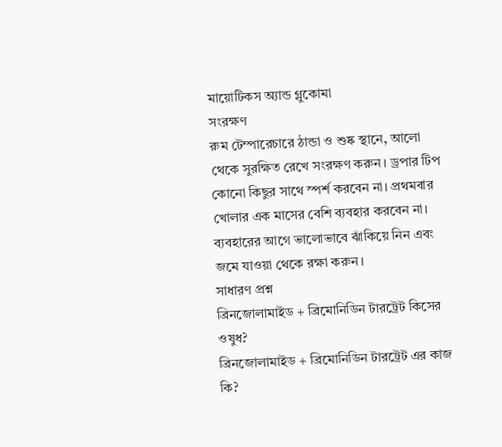মায়োটিকস অ্যান্ড গ্লুকোমা
সংরক্ষণ
রুম টেম্পারেচারে ঠান্ডা ও শুষ্ক স্থানে, আলো থেকে সুরক্ষিত রেখে সংরক্ষণ করুন। ড্রপার টিপ কোনো কিছুর সাথে স্পর্শ করবেন না। প্রথমবার খোলার এক মাসের বেশি ব্যবহার করবেন না। ব্যবহারের আগে ভালোভাবে ঝাঁকিয়ে নিন এবং জমে যাওয়া থেকে রক্ষা করুন।
সাধারণ প্রশ্ন
ব্রিনজোলামাইড + ব্রিমোনিডিন টারট্রেট কিসের ওষুধ?
ব্রিনজোলামাইড + ব্রিমোনিডিন টারট্রেট এর কাজ কি?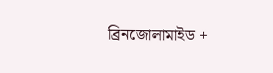ব্রিনজোলামাইড +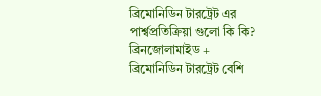ব্রিমোনিডিন টারট্রেট এর পার্শ্বপ্রতিক্রিয়া গুলো কি কি?
ব্রিনজোলামাইড + ব্রিমোনিডিন টারট্রেট বেশি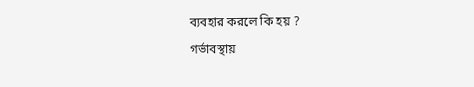ব্যবহার করলে কি হয় ?
গর্ভাবস্থায়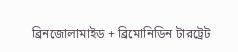ব্রিনজোলামাইড + ব্রিমোনিডিন টারট্রেট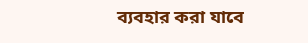ব্যবহার করা যাবে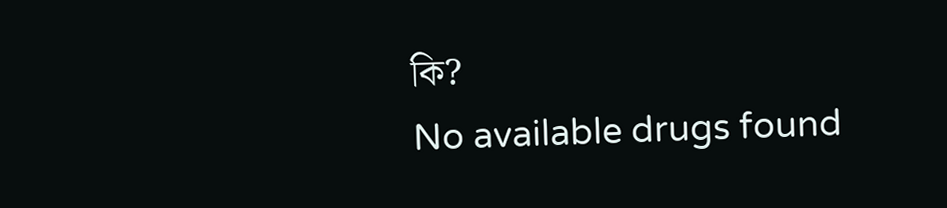কি?
No available drugs found